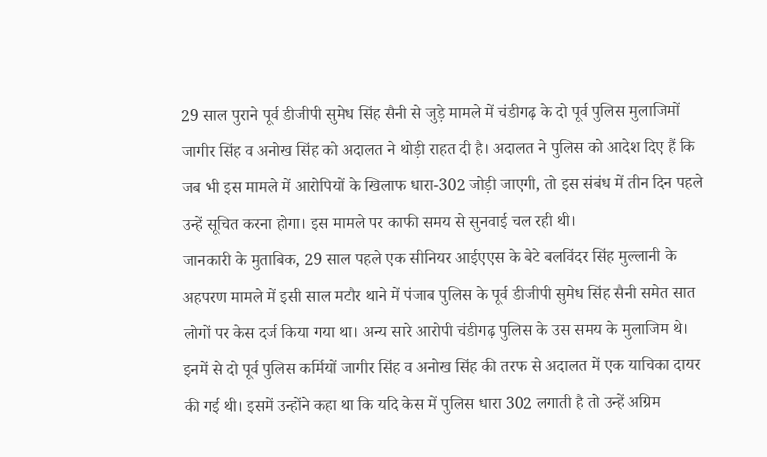29 साल पुराने पूर्व डीजीपी सुमेध सिंह सैनी से जुड़े मामले में चंडीगढ़ के दो पूर्व पुलिस मुलाजिमों जागीर सिंह व अनोख सिंह को अदालत ने थोड़ी राहत दी है। अदालत ने पुलिस को आदेश दिए हैं कि जब भी इस मामले में आरोपियों के खिलाफ धारा-302 जोड़ी जाएगी, तो इस संबंध में तीन दिन पहले उन्हें सूचित करना होगा। इस मामले पर काफी समय से सुनवाई चल रही थी।
जानकारी के मुताबिक, 29 साल पहले एक सीनियर आईएएस के बेटे बलविंदर सिंह मुल्लानी के अहपरण मामले में इसी साल मटौर थाने में पंजाब पुलिस के पूर्व डीजीपी सुमेध सिंह सैनी समेत सात लोगों पर केस दर्ज किया गया था। अन्य सारे आरोपी चंडीगढ़ पुलिस के उस समय के मुलाजिम थे। इनमें से दो पूर्व पुलिस कर्मियों जागीर सिंह व अनोख सिंह की तरफ से अदालत में एक याचिका दायर की गई थी। इसमें उन्होंने कहा था कि यदि केस में पुलिस धारा 302 लगाती है तो उन्हें अग्रिम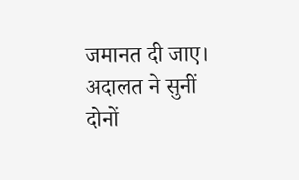जमानत दी जाए।
अदालत ने सुनीं दोनों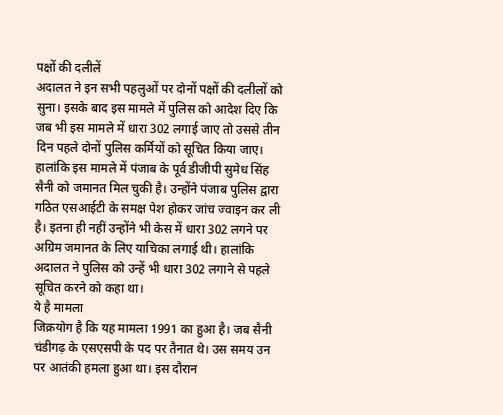पक्षों की दलीलें
अदालत ने इन सभी पहलुओं पर दोनों पक्षों की दलीलों को सुना। इसके बाद इस मामले में पुलिस को आदेश दिए कि जब भी इस मामले में धारा 302 लगाई जाए तो उससे तीन दिन पहले दोनों पुलिस कर्मियों को सूचित किया जाए। हालांकि इस मामले में पंजाब के पूर्व डीजीपी सुमेध सिंह सैनी को जमानत मिल चुकी है। उन्होंने पंजाब पुलिस द्वारा गठित एसआईटी के समक्ष पेश होकर जांच ज्वाइन कर ली है। इतना ही नहीं उन्होंने भी केस में धारा 302 लगने पर अग्रिम जमानत के लिए याचिका लगाई थी। हालांकि अदालत ने पुलिस को उन्हें भी धारा 302 लगाने से पहले सूचित करने को कहा था।
ये है मामला
जिक्रयोग है कि यह मामला 1991 का हुआ है। जब सैनी चंडीगढ़ के एसएसपी के पद पर तैनात थे। उस समय उन पर आतंकी हमला हुआ था। इस दौरान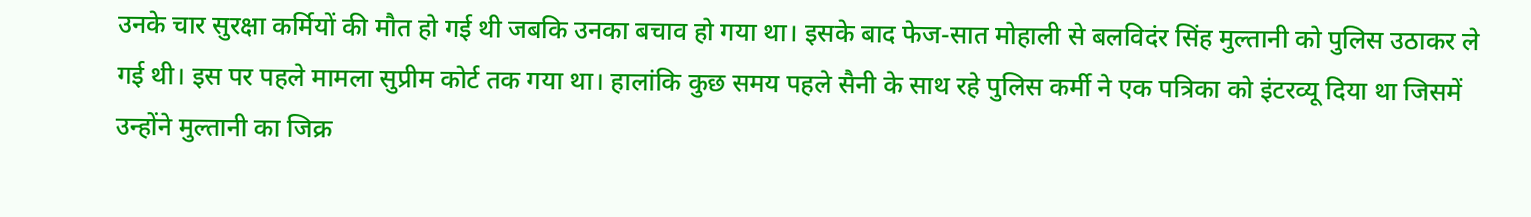उनके चार सुरक्षा कर्मियों की मौत हो गई थी जबकि उनका बचाव हो गया था। इसके बाद फेज-सात मोहाली से बलविदंर सिंह मुल्तानी को पुलिस उठाकर ले गई थी। इस पर पहले मामला सुप्रीम कोर्ट तक गया था। हालांकि कुछ समय पहले सैनी के साथ रहे पुलिस कर्मी ने एक पत्रिका को इंटरव्यू दिया था जिसमें उन्होंने मुल्तानी का जिक्र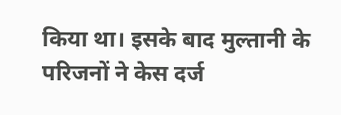किया था। इसके बाद मुल्तानी के परिजनों ने केस दर्ज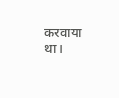करवाया था।